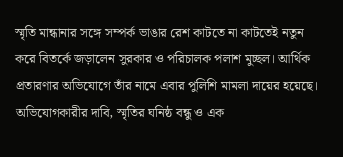স্মৃতি মান্ধানার সঙ্গে সম্পর্ক ভাঙার রেশ কাটতে না কাটতেই নতুন করে বিতর্কে জড়ালেন সুরকার ও পরিচালক পলাশ মুচ্ছল। আর্থিক প্রতারণার অভিযোগে তাঁর নামে এবার পুলিশি মামলা দায়ের হয়েছে। অভিযোগকারীর দাবি, স্মৃতির ঘনিষ্ঠ বন্ধু ও এক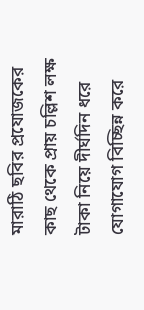মারাঠি ছবির প্রযোজকের কাছ থেকে প্রায় চল্লিশ লক্ষ টাকা নিয়ে দীর্ঘদিন ধরে যোগাযোগ বিচ্ছিন্ন করে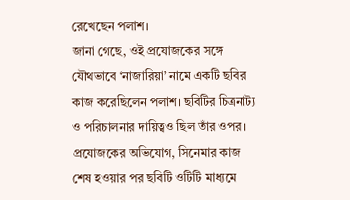রেখেছেন পলাশ।
জানা গেছে, ওই প্রযোজকের সঙ্গে যৌথভাবে ‘নাজারিয়া’ নামে একটি ছবির কাজ করেছিলেন পলাশ। ছবিটির চিত্রনাট্য ও পরিচালনার দায়িত্বও ছিল তাঁর ওপর। প্রযোজকের অভিযোগ, সিনেমার কাজ শেষ হওয়ার পর ছবিটি ওটিটি মাধ্যমে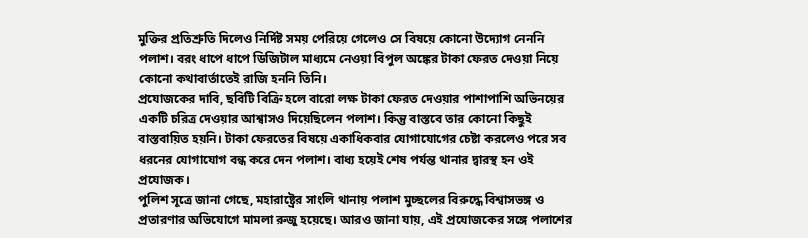মুক্তির প্রতিশ্রুতি দিলেও নির্দিষ্ট সময় পেরিয়ে গেলেও সে বিষয়ে কোনো উদ্যোগ নেননি পলাশ। বরং ধাপে ধাপে ডিজিটাল মাধ্যমে নেওয়া বিপুল অঙ্কের টাকা ফেরত দেওয়া নিয়ে কোনো কথাবার্তাতেই রাজি হননি তিনি।
প্রযোজকের দাবি, ছবিটি বিক্রি হলে বারো লক্ষ টাকা ফেরত দেওয়ার পাশাপাশি অভিনয়ের একটি চরিত্র দেওয়ার আশ্বাসও দিয়েছিলেন পলাশ। কিন্তু বাস্তবে তার কোনো কিছুই বাস্তবায়িত হয়নি। টাকা ফেরতের বিষয়ে একাধিকবার যোগাযোগের চেষ্টা করলেও পরে সব ধরনের যোগাযোগ বন্ধ করে দেন পলাশ। বাধ্য হয়েই শেষ পর্যন্ত থানার দ্বারস্থ হন ওই প্রযোজক।
পুলিশ সূত্রে জানা গেছে, মহারাষ্ট্রের সাংলি থানায় পলাশ মুচ্ছলের বিরুদ্ধে বিশ্বাসভঙ্গ ও প্রতারণার অভিযোগে মামলা রুজু হয়েছে। আরও জানা যায়, এই প্রযোজকের সঙ্গে পলাশের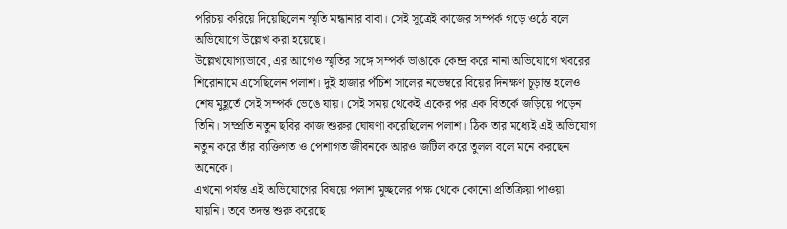পরিচয় করিয়ে দিয়েছিলেন স্মৃতি মন্ধানার বাবা। সেই সূত্রেই কাজের সম্পর্ক গড়ে ওঠে বলে অভিযোগে উল্লেখ করা হয়েছে।
উল্লেখযোগ্যভাবে, এর আগেও স্মৃতির সঙ্গে সম্পর্ক ভাঙাকে কেন্দ্র করে নানা অভিযোগে খবরের শিরোনামে এসেছিলেন পলাশ। দুই হাজার পঁচিশ সালের নভেম্বরে বিয়ের দিনক্ষণ চূড়ান্ত হলেও শেষ মুহূর্তে সেই সম্পর্ক ভেঙে যায়। সেই সময় থেকেই একের পর এক বিতর্কে জড়িয়ে পড়েন তিনি। সম্প্রতি নতুন ছবির কাজ শুরুর ঘোষণা করেছিলেন পলাশ। ঠিক তার মধ্যেই এই অভিযোগ নতুন করে তাঁর ব্যক্তিগত ও পেশাগত জীবনকে আরও জটিল করে তুলল বলে মনে করছেন অনেকে।
এখনো পর্যন্ত এই অভিযোগের বিষয়ে পলাশ মুচ্ছলের পক্ষ থেকে কোনো প্রতিক্রিয়া পাওয়া যায়নি। তবে তদন্ত শুরু করেছে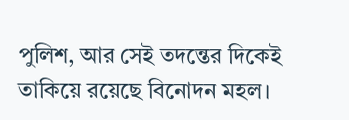পুলিশ, আর সেই তদন্তের দিকেই তাকিয়ে রয়েছে বিনোদন মহল।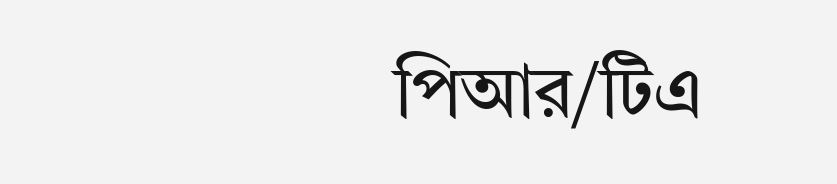পিআর/টিএ